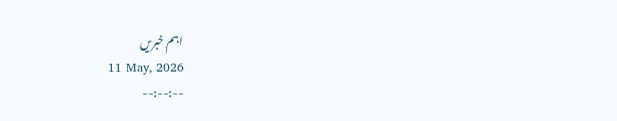اہم خبریں
11 May, 2026
--:--:--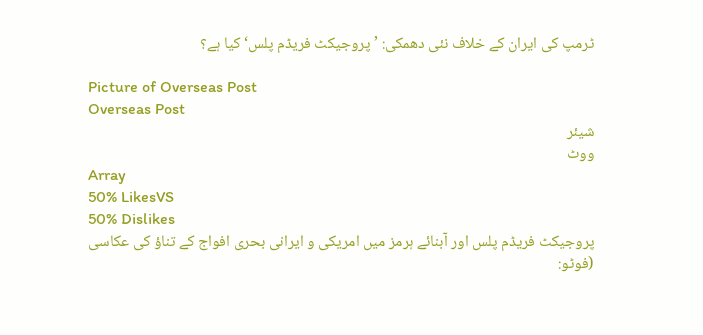ٹرمپ کی ایران کے خلاف نئی دھمکی: ’پروجیکٹ فریڈم پلس‘ کیا ہے؟

Picture of Overseas Post
Overseas Post
شیئر
ووٹ
Array
50% LikesVS
50% Dislikes
پروجیکٹ فریڈم پلس اور آبنائے ہرمز میں امریکی و ایرانی بحری افواج کے تناؤ کی عکاسی
(فوٹو: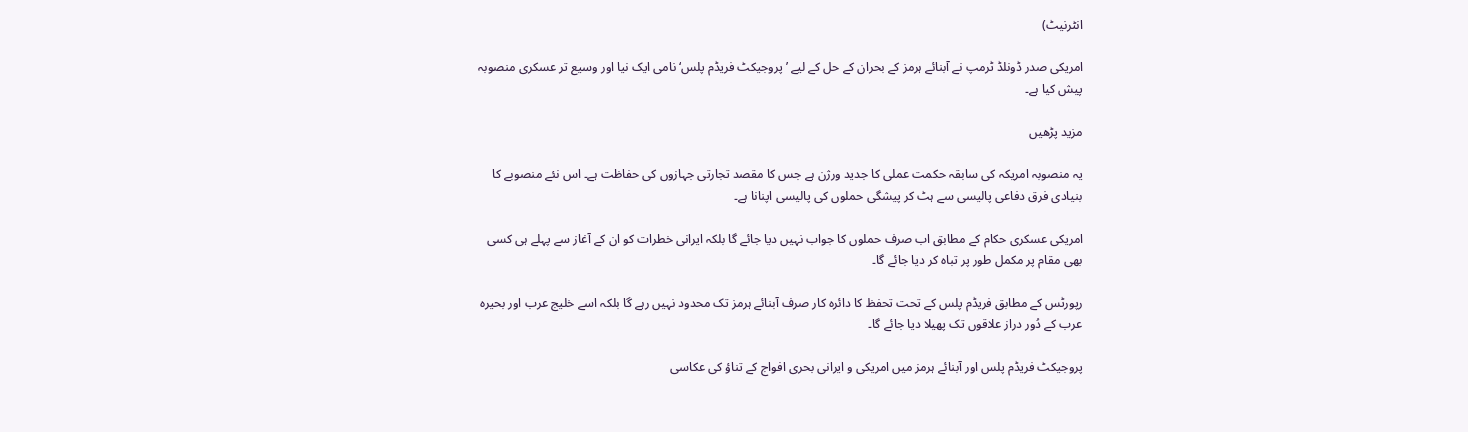انٹرنیٹ)

امریکی صدر ڈونلڈ ٹرمپ نے آبنائے ہرمز کے بحران کے حل کے لیے ’پروجیکٹ فریڈم پلس‘ نامی ایک نیا اور وسیع تر عسکری منصوبہ پیش کیا ہے۔

مزید پڑھیں

یہ منصوبہ امریکہ کی سابقہ حکمت عملی کا جدید ورژن ہے جس کا مقصد تجارتی جہازوں کی حفاظت ہے۔ اس نئے منصوبے کا بنیادی فرق دفاعی پالیسی سے ہٹ کر پیشگی حملوں کی پالیسی اپنانا ہے۔

امریکی عسکری حکام کے مطابق اب صرف حملوں کا جواب نہیں دیا جائے گا بلکہ ایرانی خطرات کو ان کے آغاز سے پہلے ہی کسی بھی مقام پر مکمل طور پر تباہ کر دیا جائے گا۔

رپورٹس کے مطابق فریڈم پلس کے تحت تحفظ کا دائرہ کار صرف آبنائے ہرمز تک محدود نہیں رہے گا بلکہ اسے خلیج عرب اور بحیرہ عرب کے دُور دراز علاقوں تک پھیلا دیا جائے گا۔

پروجیکٹ فریڈم پلس اور آبنائے ہرمز میں امریکی و ایرانی بحری افواج کے تناؤ کی عکاسی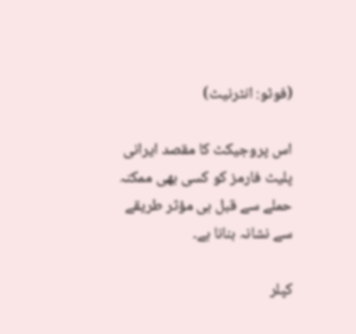(فوٹو: انٹرنیٹ)

اس پروجیکٹ کا مقصد ایرانی پلیٹ فارمز کو کسی بھی ممکنہ حملے سے قبل ہی مؤثر طریقے سے نشانہ بنانا ہے۔

کپلر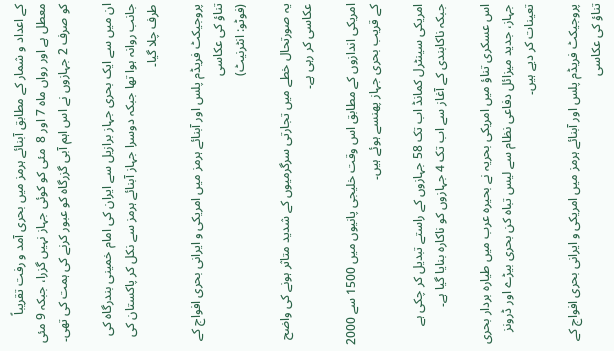کے اعداد و شمار کے مطابق آبنائے ہرمز میں بحری آمد و رفت تقریباً معطل ہے اور رواں ماہ 7 اور 8  مئی کو کوئی جہاز نہیں گزرا، جبکہ 9 مئی کو صرف 2 جہازوں نے اس اہم آبی گزرگاہ کو عبور کرنے کی ہمت کی تھی۔

ان میں سے ایک بحری جہاز برازیل سے ایران کی امام خمینی بندرگاہ کی جانب روانہ ہوا تھا جبکہ دوسرا جہاز آبنائے ہرمز سے نکل کر پاکستان کی طرف چلا گیا۔

پروجیکٹ فریڈم پلس اور آبنائے ہرمز میں امریکی و ایرانی بحری افواج کے تناؤ کی عکاسی
(فوٹو: انٹرنیٹ)

یہ صورتحال خطے میں تجارتی سرگرمیوں کے شدید متاثر ہونے کی واضح عکاسی کر رہی ہے۔

امریکی اندازوں کے مطابق اس وقت خلیجی پانیوں میں 1500 سے 2000 کے قریب بحری جہاز پھنسے ہوئے ہیں۔

امریکی سینٹرل کمانڈ اب تک 58 جہازوں کے راستے تبدیل کر چکی ہے جبکہ ناکابندی کے آغاز سے اب تک 4 جہازوں کو ناکارہ بنایا گیا ہے۔

اس عسکری تناؤ میں امریکی بحریہ نے بحیرہ عرب میں طیارہ بردار بحری جہاز، جدید میزائل دفاعی نظام سے لیس تباہ کن بحری بیڑے اور ڈرونز تعینات کر دیے ہیں۔

پروجیکٹ فریڈم پلس اور آبنائے ہرمز میں امریکی و ایرانی بحری افواج کے تناؤ کی عکاسی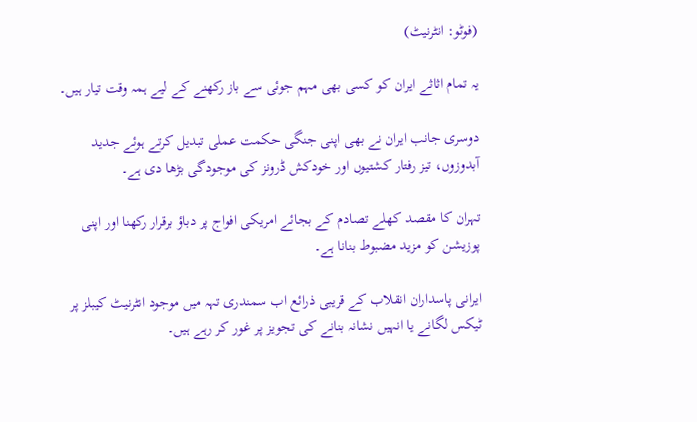(فوٹو: انٹرنیٹ)

یہ تمام اثاثے ایران کو کسی بھی مہم جوئی سے باز رکھنے کے لیے ہمہ وقت تیار ہیں۔

دوسری جانب ایران نے بھی اپنی جنگی حکمت عملی تبدیل کرتے ہوئے جدید آبدوزوں، تیز رفتار کشتیوں اور خودکش ڈرونز کی موجودگی بڑھا دی ہے۔

تہران کا مقصد کھلے تصادم کے بجائے امریکی افواج پر دباؤ برقرار رکھنا اور اپنی پوزیشن کو مزید مضبوط بنانا ہے۔

ایرانی پاسداران انقلاب کے قریبی ذرائع اب سمندری تہہ میں موجود انٹرنیٹ کیبلز پر ٹیکس لگانے یا انہیں نشانہ بنانے کی تجویز پر غور کر رہے ہیں۔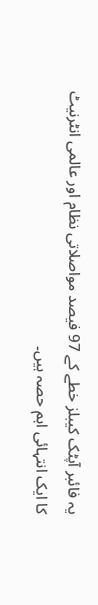یہ فائبر آپٹک کیبلز خطے کے 97 فیصد مواصلاتی نظام اور عالمی انٹرنیٹ کا ایک انتہائی اہم حصہ ہیں۔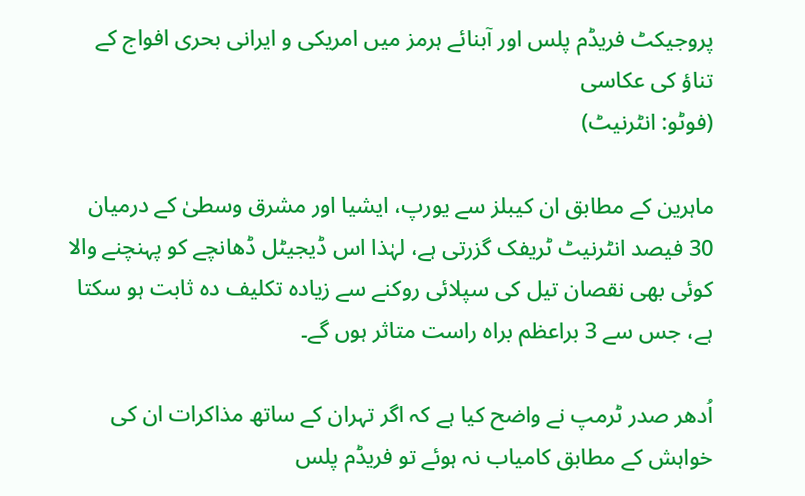پروجیکٹ فریڈم پلس اور آبنائے ہرمز میں امریکی و ایرانی بحری افواج کے تناؤ کی عکاسی
(فوٹو: انٹرنیٹ)

ماہرین کے مطابق ان کیبلز سے یورپ، ایشیا اور مشرق وسطیٰ کے درمیان 30 فیصد انٹرنیٹ ٹریفک گزرتی ہے، لہٰذا اس ڈیجیٹل ڈھانچے کو پہنچنے والا کوئی بھی نقصان تیل کی سپلائی روکنے سے زیادہ تکلیف دہ ثابت ہو سکتا ہے، جس سے 3 براعظم براہ راست متاثر ہوں گے۔

اُدھر صدر ٹرمپ نے واضح کیا ہے کہ اگر تہران کے ساتھ مذاکرات ان کی خواہش کے مطابق کامیاب نہ ہوئے تو فریڈم پلس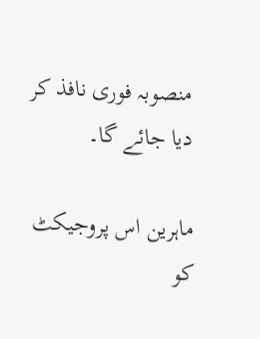منصوبہ فوری نافذ کر دیا جائے گا۔

ماہرین اس پروجیکٹ کو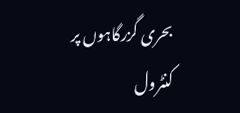بحری گزرگاہوں پر کنٹرول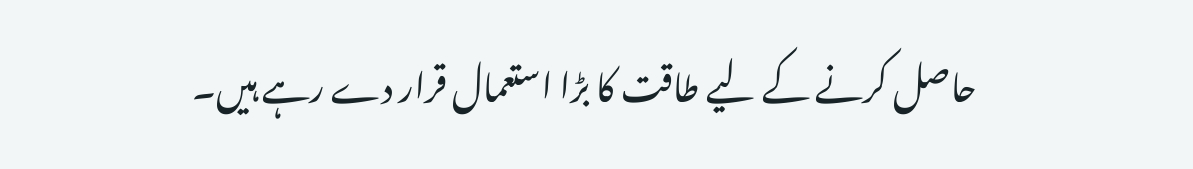حاصل کرنے کے لیے طاقت کا بڑا استعمال قرار دے رہے ہیں۔